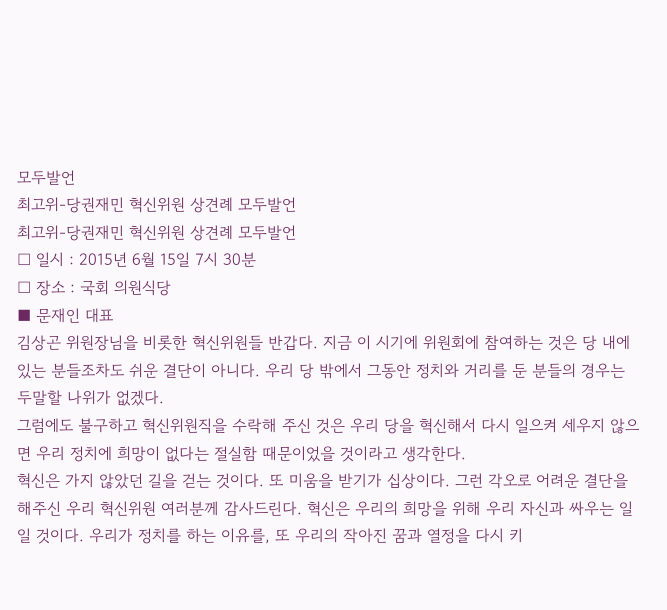모두발언
최고위-당권재민 혁신위원 상견례 모두발언
최고위-당권재민 혁신위원 상견례 모두발언
□ 일시 : 2015년 6월 15일 7시 30분
□ 장소 : 국회 의원식당
■ 문재인 대표
김상곤 위원장님을 비롯한 혁신위원들 반갑다. 지금 이 시기에 위원회에 참여하는 것은 당 내에 있는 분들조차도 쉬운 결단이 아니다. 우리 당 밖에서 그동안 정치와 거리를 둔 분들의 경우는 두말할 나위가 없겠다.
그럼에도 불구하고 혁신위원직을 수락해 주신 것은 우리 당을 혁신해서 다시 일으켜 세우지 않으면 우리 정치에 희망이 없다는 절실함 때문이었을 것이라고 생각한다.
혁신은 가지 않았던 길을 걷는 것이다. 또 미움을 받기가 십상이다. 그런 각오로 어려운 결단을 해주신 우리 혁신위원 여러분께 감사드린다. 혁신은 우리의 희망을 위해 우리 자신과 싸우는 일 일 것이다. 우리가 정치를 하는 이유를, 또 우리의 작아진 꿈과 열정을 다시 키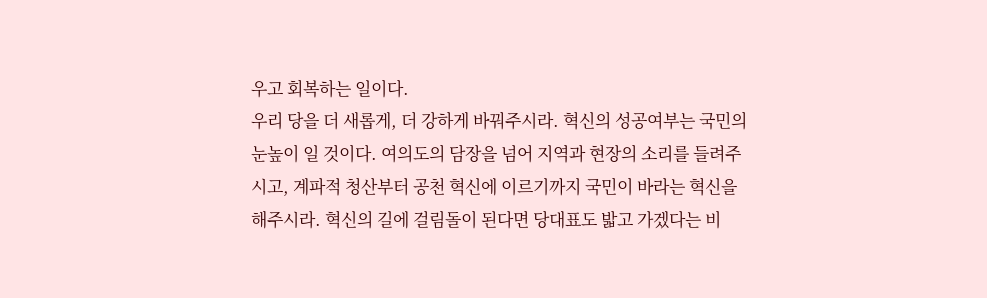우고 회복하는 일이다.
우리 당을 더 새롭게, 더 강하게 바꿔주시라. 혁신의 성공여부는 국민의 눈높이 일 것이다. 여의도의 담장을 넘어 지역과 현장의 소리를 들려주시고, 계파적 청산부터 공천 혁신에 이르기까지 국민이 바라는 혁신을 해주시라. 혁신의 길에 걸림돌이 된다면 당대표도 밟고 가겠다는 비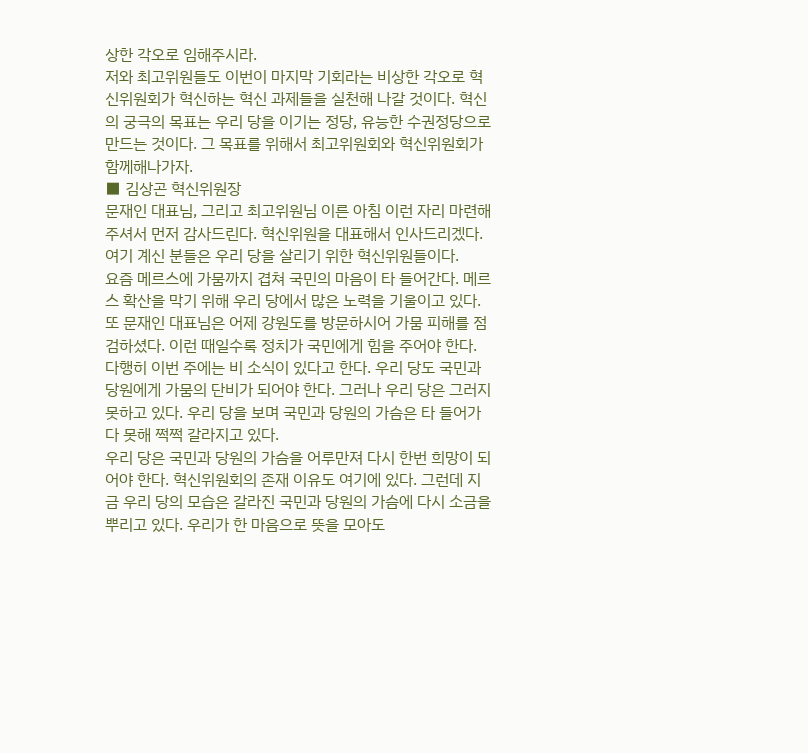상한 각오로 임해주시라.
저와 최고위원들도 이번이 마지막 기회라는 비상한 각오로 혁신위원회가 혁신하는 혁신 과제들을 실천해 나갈 것이다. 혁신의 궁극의 목표는 우리 당을 이기는 정당, 유능한 수권정당으로 만드는 것이다. 그 목표를 위해서 최고위원회와 혁신위원회가 함께해나가자.
■ 김상곤 혁신위원장
문재인 대표님, 그리고 최고위원님 이른 아침 이런 자리 마련해주셔서 먼저 감사드린다. 혁신위원을 대표해서 인사드리겠다. 여기 계신 분들은 우리 당을 살리기 위한 혁신위원들이다.
요즘 메르스에 가뭄까지 겹쳐 국민의 마음이 타 들어간다. 메르스 확산을 막기 위해 우리 당에서 많은 노력을 기울이고 있다. 또 문재인 대표님은 어제 강원도를 방문하시어 가뭄 피해를 점검하셨다. 이런 때일수록 정치가 국민에게 힘을 주어야 한다. 다행히 이번 주에는 비 소식이 있다고 한다. 우리 당도 국민과 당원에게 가뭄의 단비가 되어야 한다. 그러나 우리 당은 그러지 못하고 있다. 우리 당을 보며 국민과 당원의 가슴은 타 들어가다 못해 쩍쩍 갈라지고 있다.
우리 당은 국민과 당원의 가슴을 어루만져 다시 한번 희망이 되어야 한다. 혁신위원회의 존재 이유도 여기에 있다. 그런데 지금 우리 당의 모습은 갈라진 국민과 당원의 가슴에 다시 소금을 뿌리고 있다. 우리가 한 마음으로 뜻을 모아도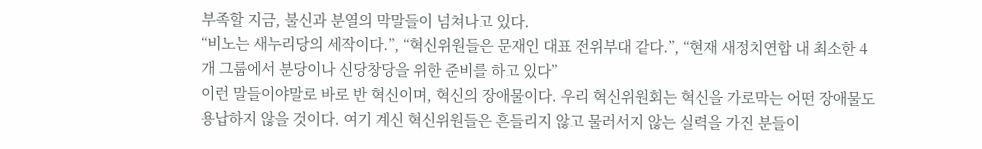부족할 지금, 불신과 분열의 막말들이 넘쳐나고 있다.
“비노는 새누리당의 세작이다.”, “혁신위원들은 문재인 대표 전위부대 같다.”, “현재 새정치연합 내 최소한 4개 그룹에서 분당이나 신당창당을 위한 준비를 하고 있다”
이런 말들이야말로 바로 반 혁신이며, 혁신의 장애물이다. 우리 혁신위원회는 혁신을 가로막는 어떤 장애물도 용납하지 않을 것이다. 여기 계신 혁신위원들은 흔들리지 않고 물러서지 않는 실력을 가진 분들이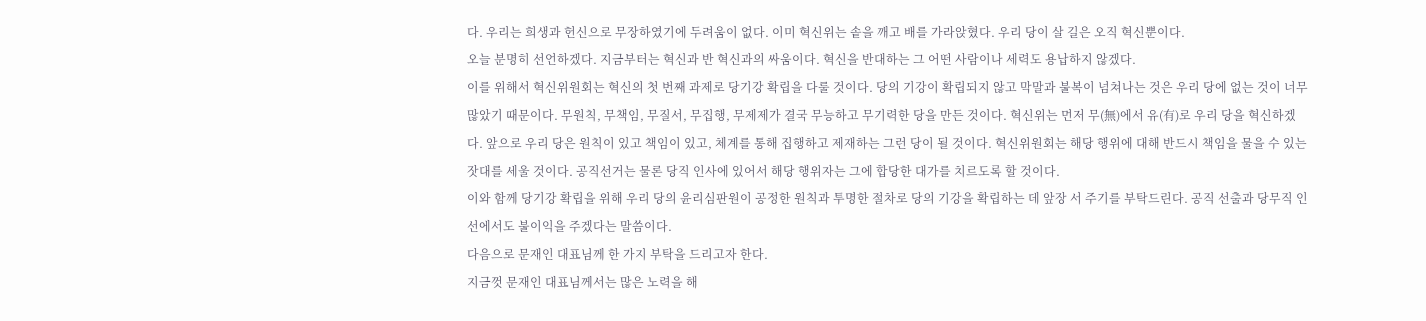다. 우리는 희생과 헌신으로 무장하였기에 두려움이 없다. 이미 혁신위는 솥을 깨고 배를 가라앉혔다. 우리 당이 살 길은 오직 혁신뿐이다.
오늘 분명히 선언하겠다. 지금부터는 혁신과 반 혁신과의 싸움이다. 혁신을 반대하는 그 어떤 사람이나 세력도 용납하지 않겠다.
이를 위해서 혁신위원회는 혁신의 첫 번째 과제로 당기강 확립을 다룰 것이다. 당의 기강이 확립되지 않고 막말과 불복이 넘쳐나는 것은 우리 당에 없는 것이 너무 많았기 때문이다. 무원칙, 무책임, 무질서, 무집행, 무제제가 결국 무능하고 무기력한 당을 만든 것이다. 혁신위는 먼저 무(無)에서 유(有)로 우리 당을 혁신하겠다. 앞으로 우리 당은 원칙이 있고 책임이 있고, 체계를 통해 집행하고 제재하는 그런 당이 될 것이다. 혁신위원회는 해당 행위에 대해 반드시 책임을 물을 수 있는 잣대를 세울 것이다. 공직선거는 물론 당직 인사에 있어서 해당 행위자는 그에 합당한 대가를 치르도록 할 것이다.
이와 함께 당기강 확립을 위해 우리 당의 윤리심판원이 공정한 원칙과 투명한 절차로 당의 기강을 확립하는 데 앞장 서 주기를 부탁드린다. 공직 선출과 당무직 인선에서도 불이익을 주겠다는 말씀이다.
다음으로 문재인 대표님께 한 가지 부탁을 드리고자 한다.
지금껏 문재인 대표님께서는 많은 노력을 해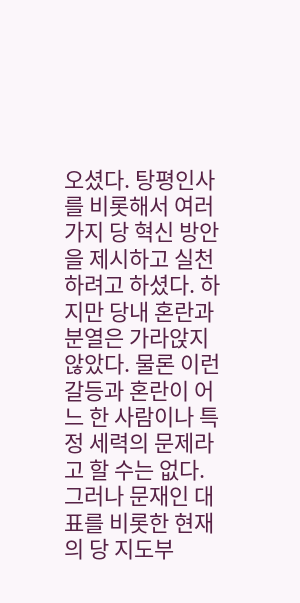오셨다. 탕평인사를 비롯해서 여러 가지 당 혁신 방안을 제시하고 실천하려고 하셨다. 하지만 당내 혼란과 분열은 가라앉지 않았다. 물론 이런 갈등과 혼란이 어느 한 사람이나 특정 세력의 문제라고 할 수는 없다. 그러나 문재인 대표를 비롯한 현재의 당 지도부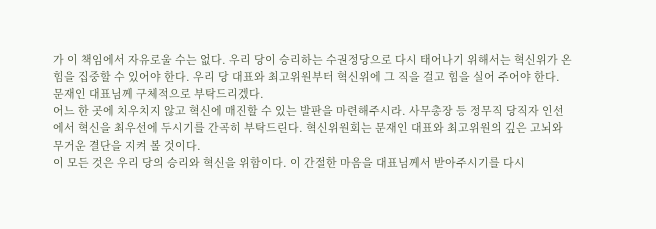가 이 책임에서 자유로울 수는 없다. 우리 당이 승리하는 수권정당으로 다시 태어나기 위해서는 혁신위가 온 힘을 집중할 수 있어야 한다. 우리 당 대표와 최고위원부터 혁신위에 그 직을 걸고 힘을 실어 주어야 한다.
문재인 대표님께 구체적으로 부탁드리겠다.
어느 한 곳에 치우치지 않고 혁신에 매진할 수 있는 발판을 마련해주시라. 사무총장 등 정무직 당직자 인선에서 혁신을 최우선에 두시기를 간곡히 부탁드린다. 혁신위원회는 문재인 대표와 최고위원의 깊은 고뇌와 무거운 결단을 지켜 볼 것이다.
이 모든 것은 우리 당의 승리와 혁신을 위함이다. 이 간절한 마음을 대표님께서 받아주시기를 다시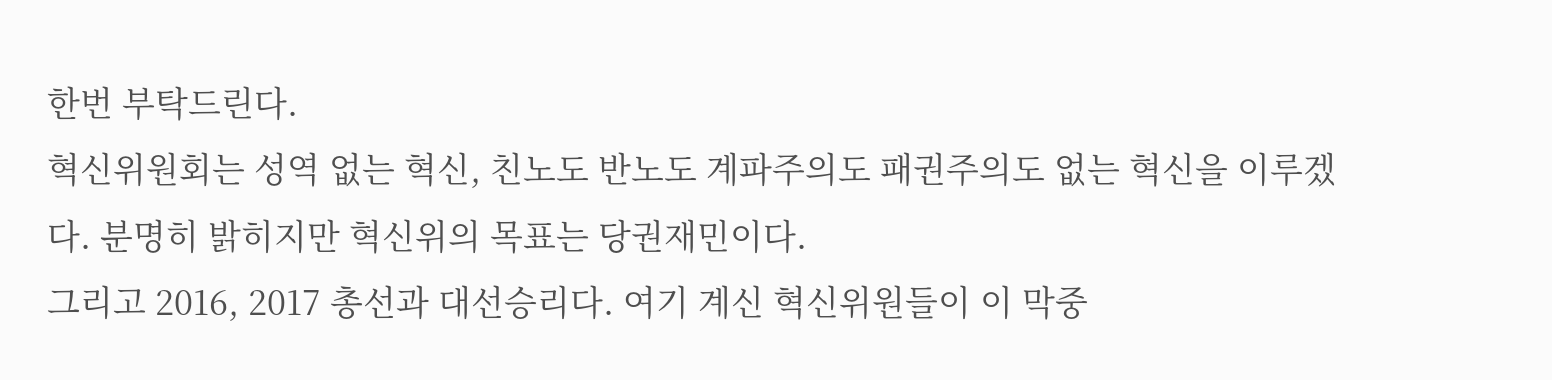한번 부탁드린다.
혁신위원회는 성역 없는 혁신, 친노도 반노도 계파주의도 패권주의도 없는 혁신을 이루겠다. 분명히 밝히지만 혁신위의 목표는 당권재민이다.
그리고 2016, 2017 총선과 대선승리다. 여기 계신 혁신위원들이 이 막중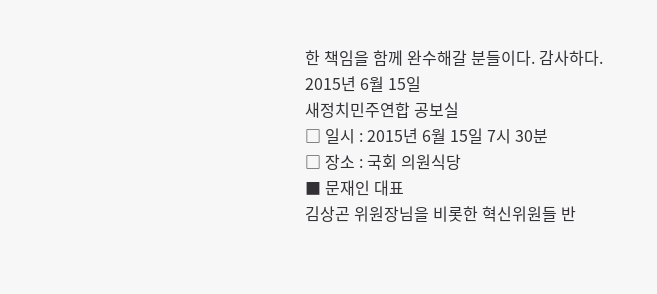한 책임을 함께 완수해갈 분들이다. 감사하다.
2015년 6월 15일
새정치민주연합 공보실
□ 일시 : 2015년 6월 15일 7시 30분
□ 장소 : 국회 의원식당
■ 문재인 대표
김상곤 위원장님을 비롯한 혁신위원들 반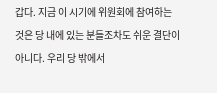갑다. 지금 이 시기에 위원회에 참여하는 것은 당 내에 있는 분들조차도 쉬운 결단이 아니다. 우리 당 밖에서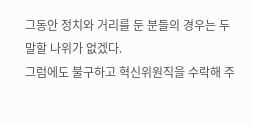그동안 정치와 거리를 둔 분들의 경우는 두말할 나위가 없겠다.
그럼에도 불구하고 혁신위원직을 수락해 주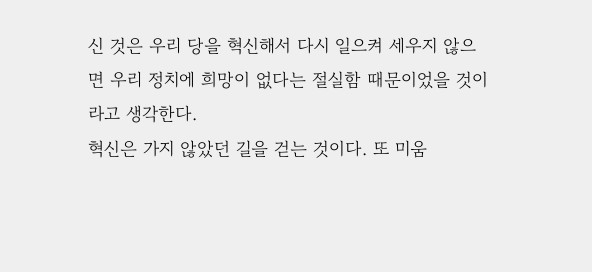신 것은 우리 당을 혁신해서 다시 일으켜 세우지 않으면 우리 정치에 희망이 없다는 절실함 때문이었을 것이라고 생각한다.
혁신은 가지 않았던 길을 걷는 것이다. 또 미움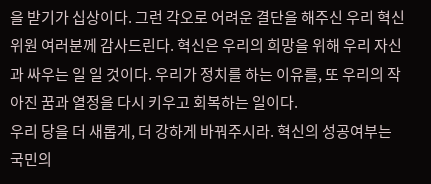을 받기가 십상이다. 그런 각오로 어려운 결단을 해주신 우리 혁신위원 여러분께 감사드린다. 혁신은 우리의 희망을 위해 우리 자신과 싸우는 일 일 것이다. 우리가 정치를 하는 이유를, 또 우리의 작아진 꿈과 열정을 다시 키우고 회복하는 일이다.
우리 당을 더 새롭게, 더 강하게 바꿔주시라. 혁신의 성공여부는 국민의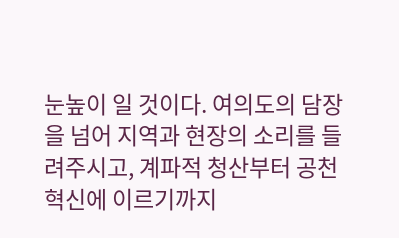눈높이 일 것이다. 여의도의 담장을 넘어 지역과 현장의 소리를 들려주시고, 계파적 청산부터 공천 혁신에 이르기까지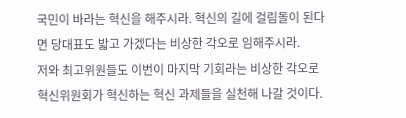국민이 바라는 혁신을 해주시라. 혁신의 길에 걸림돌이 된다면 당대표도 밟고 가겠다는 비상한 각오로 임해주시라.
저와 최고위원들도 이번이 마지막 기회라는 비상한 각오로 혁신위원회가 혁신하는 혁신 과제들을 실천해 나갈 것이다.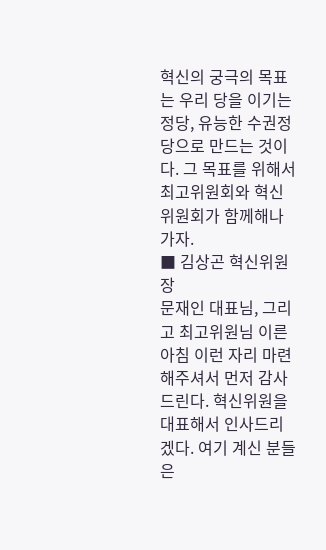혁신의 궁극의 목표는 우리 당을 이기는 정당, 유능한 수권정당으로 만드는 것이다. 그 목표를 위해서 최고위원회와 혁신위원회가 함께해나가자.
■ 김상곤 혁신위원장
문재인 대표님, 그리고 최고위원님 이른 아침 이런 자리 마련해주셔서 먼저 감사드린다. 혁신위원을 대표해서 인사드리겠다. 여기 계신 분들은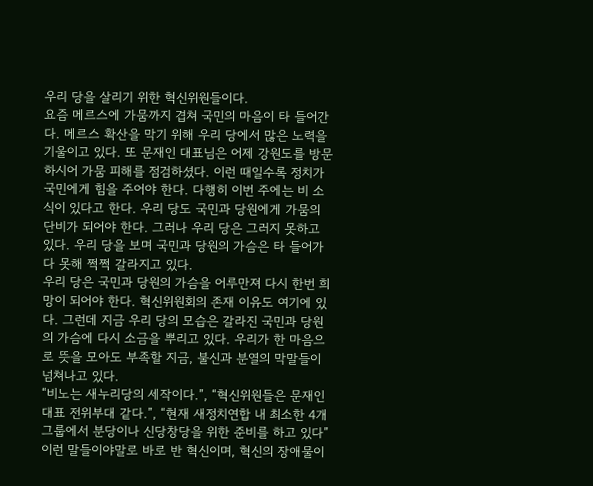우리 당을 살리기 위한 혁신위원들이다.
요즘 메르스에 가뭄까지 겹쳐 국민의 마음이 타 들어간다. 메르스 확산을 막기 위해 우리 당에서 많은 노력을 기울이고 있다. 또 문재인 대표님은 어제 강원도를 방문하시어 가뭄 피해를 점검하셨다. 이런 때일수록 정치가 국민에게 힘을 주어야 한다. 다행히 이번 주에는 비 소식이 있다고 한다. 우리 당도 국민과 당원에게 가뭄의 단비가 되어야 한다. 그러나 우리 당은 그러지 못하고 있다. 우리 당을 보며 국민과 당원의 가슴은 타 들어가다 못해 쩍쩍 갈라지고 있다.
우리 당은 국민과 당원의 가슴을 어루만져 다시 한번 희망이 되어야 한다. 혁신위원회의 존재 이유도 여기에 있다. 그런데 지금 우리 당의 모습은 갈라진 국민과 당원의 가슴에 다시 소금을 뿌리고 있다. 우리가 한 마음으로 뜻을 모아도 부족할 지금, 불신과 분열의 막말들이 넘쳐나고 있다.
“비노는 새누리당의 세작이다.”, “혁신위원들은 문재인 대표 전위부대 같다.”, “현재 새정치연합 내 최소한 4개 그룹에서 분당이나 신당창당을 위한 준비를 하고 있다”
이런 말들이야말로 바로 반 혁신이며, 혁신의 장애물이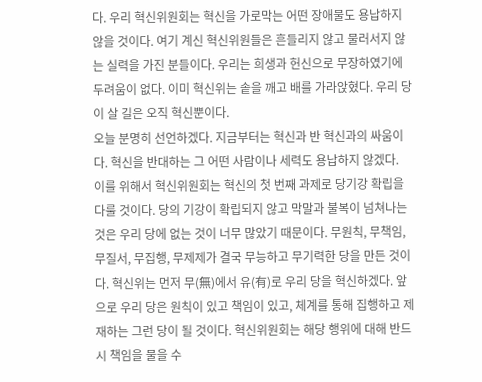다. 우리 혁신위원회는 혁신을 가로막는 어떤 장애물도 용납하지 않을 것이다. 여기 계신 혁신위원들은 흔들리지 않고 물러서지 않는 실력을 가진 분들이다. 우리는 희생과 헌신으로 무장하였기에 두려움이 없다. 이미 혁신위는 솥을 깨고 배를 가라앉혔다. 우리 당이 살 길은 오직 혁신뿐이다.
오늘 분명히 선언하겠다. 지금부터는 혁신과 반 혁신과의 싸움이다. 혁신을 반대하는 그 어떤 사람이나 세력도 용납하지 않겠다.
이를 위해서 혁신위원회는 혁신의 첫 번째 과제로 당기강 확립을 다룰 것이다. 당의 기강이 확립되지 않고 막말과 불복이 넘쳐나는 것은 우리 당에 없는 것이 너무 많았기 때문이다. 무원칙, 무책임, 무질서, 무집행, 무제제가 결국 무능하고 무기력한 당을 만든 것이다. 혁신위는 먼저 무(無)에서 유(有)로 우리 당을 혁신하겠다. 앞으로 우리 당은 원칙이 있고 책임이 있고, 체계를 통해 집행하고 제재하는 그런 당이 될 것이다. 혁신위원회는 해당 행위에 대해 반드시 책임을 물을 수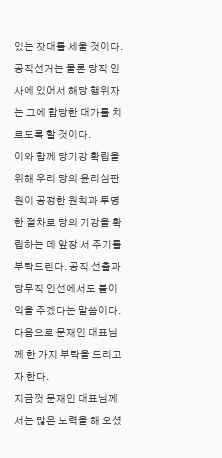있는 잣대를 세울 것이다. 공직선거는 물론 당직 인사에 있어서 해당 행위자는 그에 합당한 대가를 치르도록 할 것이다.
이와 함께 당기강 확립을 위해 우리 당의 윤리심판원이 공정한 원칙과 투명한 절차로 당의 기강을 확립하는 데 앞장 서 주기를 부탁드린다. 공직 선출과 당무직 인선에서도 불이익을 주겠다는 말씀이다.
다음으로 문재인 대표님께 한 가지 부탁을 드리고자 한다.
지금껏 문재인 대표님께서는 많은 노력을 해 오셨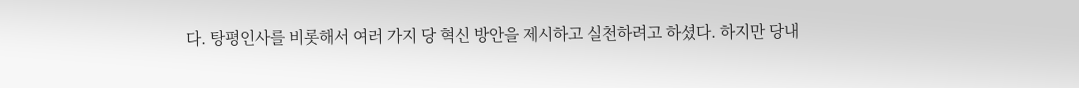다. 탕평인사를 비롯해서 여러 가지 당 혁신 방안을 제시하고 실천하려고 하셨다. 하지만 당내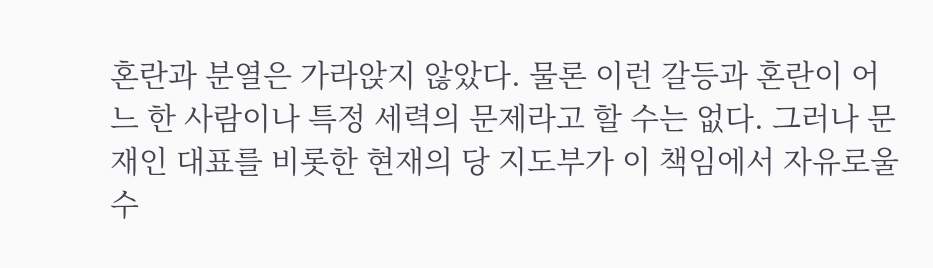혼란과 분열은 가라앉지 않았다. 물론 이런 갈등과 혼란이 어느 한 사람이나 특정 세력의 문제라고 할 수는 없다. 그러나 문재인 대표를 비롯한 현재의 당 지도부가 이 책임에서 자유로울 수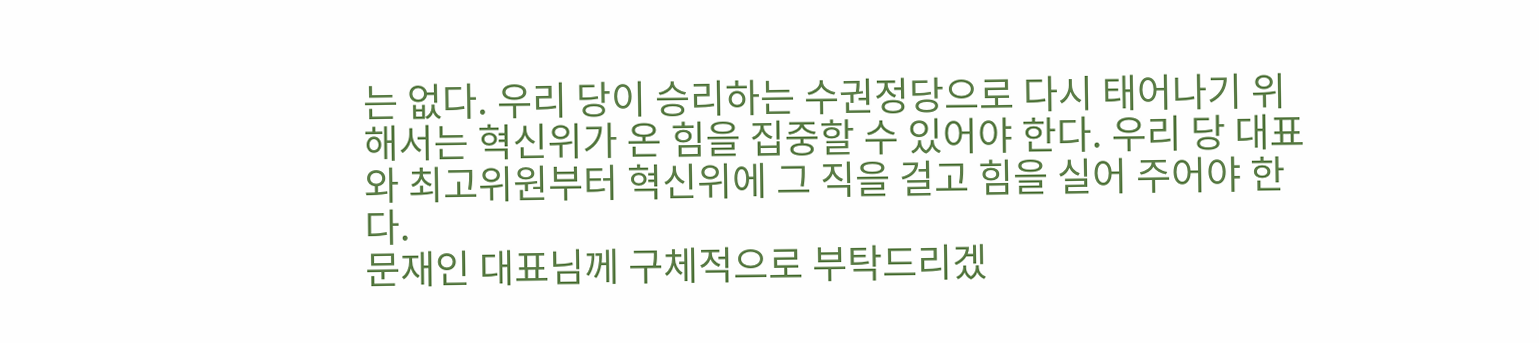는 없다. 우리 당이 승리하는 수권정당으로 다시 태어나기 위해서는 혁신위가 온 힘을 집중할 수 있어야 한다. 우리 당 대표와 최고위원부터 혁신위에 그 직을 걸고 힘을 실어 주어야 한다.
문재인 대표님께 구체적으로 부탁드리겠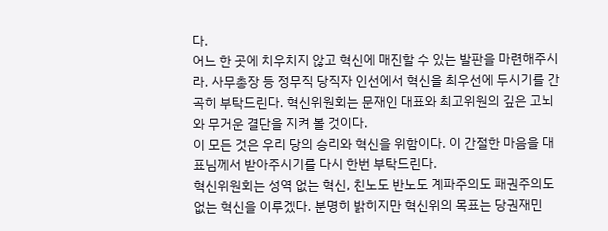다.
어느 한 곳에 치우치지 않고 혁신에 매진할 수 있는 발판을 마련해주시라. 사무총장 등 정무직 당직자 인선에서 혁신을 최우선에 두시기를 간곡히 부탁드린다. 혁신위원회는 문재인 대표와 최고위원의 깊은 고뇌와 무거운 결단을 지켜 볼 것이다.
이 모든 것은 우리 당의 승리와 혁신을 위함이다. 이 간절한 마음을 대표님께서 받아주시기를 다시 한번 부탁드린다.
혁신위원회는 성역 없는 혁신, 친노도 반노도 계파주의도 패권주의도 없는 혁신을 이루겠다. 분명히 밝히지만 혁신위의 목표는 당권재민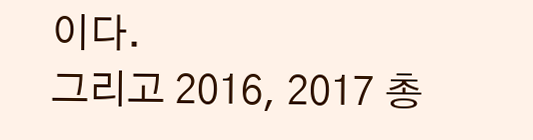이다.
그리고 2016, 2017 총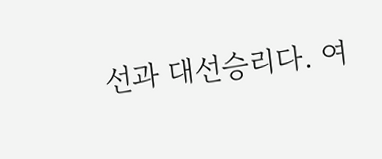선과 대선승리다. 여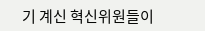기 계신 혁신위원들이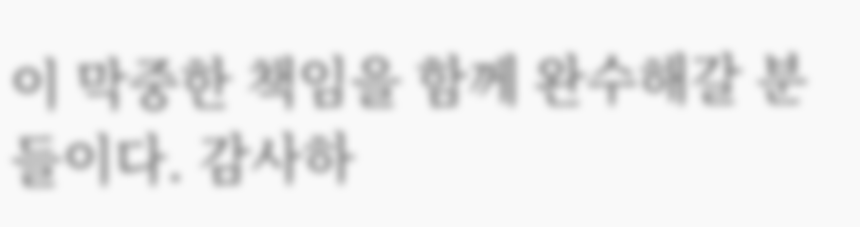이 막중한 책임을 함께 완수해갈 분들이다. 감사하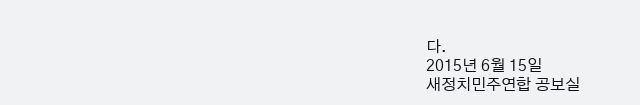다.
2015년 6월 15일
새정치민주연합 공보실